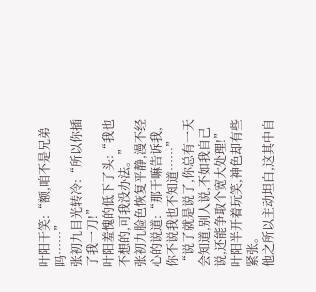叶阳干笑:“额,咱不是兄弟吗……”
张初九目光转冷:“所以你插了我一刀!”
叶阳羞愧的低下了头:“我也不想的,可我没办法。”
张初九脸色恢复平静,漫不经心的说道:“那干嘛告诉我,你不说我也不知道……”
“说了就是说了,你总有一天会知道,别人说,不如我自己说,还能争取个宽大处理!”叶阳半开着玩笑,神色却有些紧张。
他之所以主动坦白,这其中自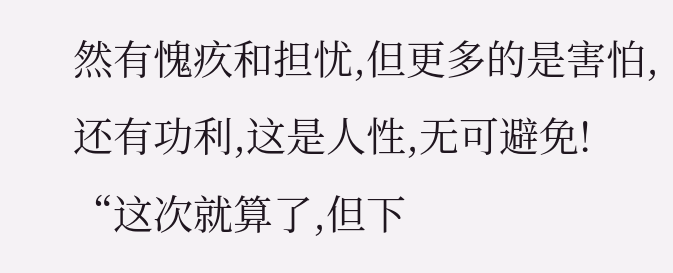然有愧疚和担忧,但更多的是害怕,还有功利,这是人性,无可避免!
“这次就算了,但下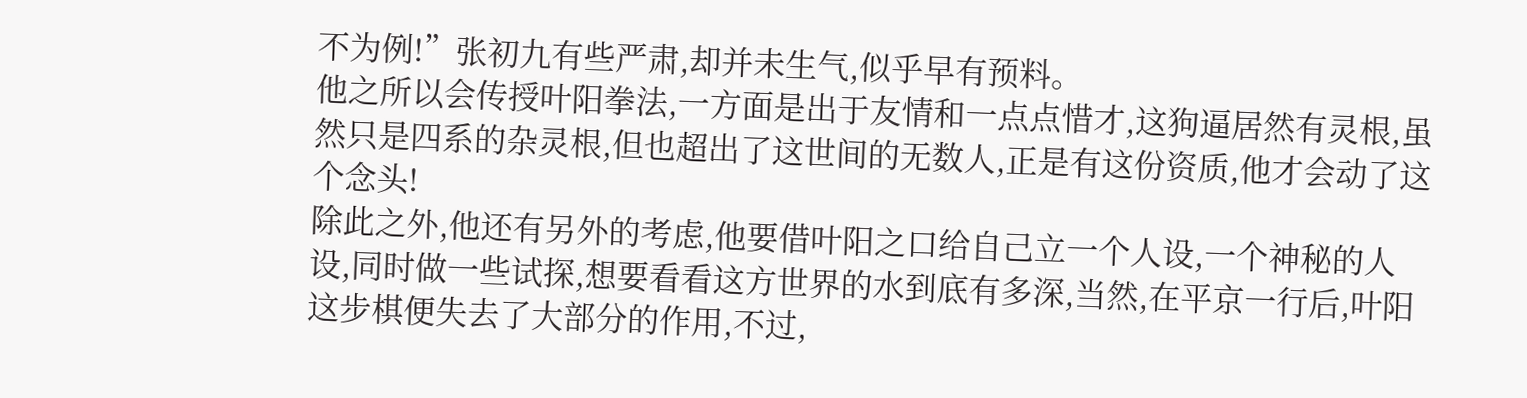不为例!”张初九有些严肃,却并未生气,似乎早有预料。
他之所以会传授叶阳拳法,一方面是出于友情和一点点惜才,这狗逼居然有灵根,虽然只是四系的杂灵根,但也超出了这世间的无数人,正是有这份资质,他才会动了这个念头!
除此之外,他还有另外的考虑,他要借叶阳之口给自己立一个人设,一个神秘的人设,同时做一些试探,想要看看这方世界的水到底有多深,当然,在平京一行后,叶阳这步棋便失去了大部分的作用,不过,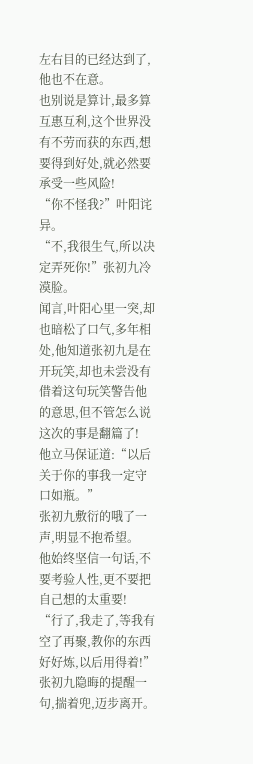左右目的已经达到了,他也不在意。
也别说是算计,最多算互惠互利,这个世界没有不劳而获的东西,想要得到好处,就必然要承受一些风险!
“你不怪我?”叶阳诧异。
“不,我很生气,所以决定弄死你!”张初九冷漠脸。
闻言,叶阳心里一突,却也暗松了口气,多年相处,他知道张初九是在开玩笑,却也未尝没有借着这句玩笑警告他的意思,但不管怎么说这次的事是翻篇了!
他立马保证道:“以后关于你的事我一定守口如瓶。”
张初九敷衍的哦了一声,明显不抱希望。
他始终坚信一句话,不要考验人性,更不要把自己想的太重要!
“行了,我走了,等我有空了再聚,教你的东西好好炼,以后用得着!”张初九隐晦的提醒一句,揣着兜,迈步离开。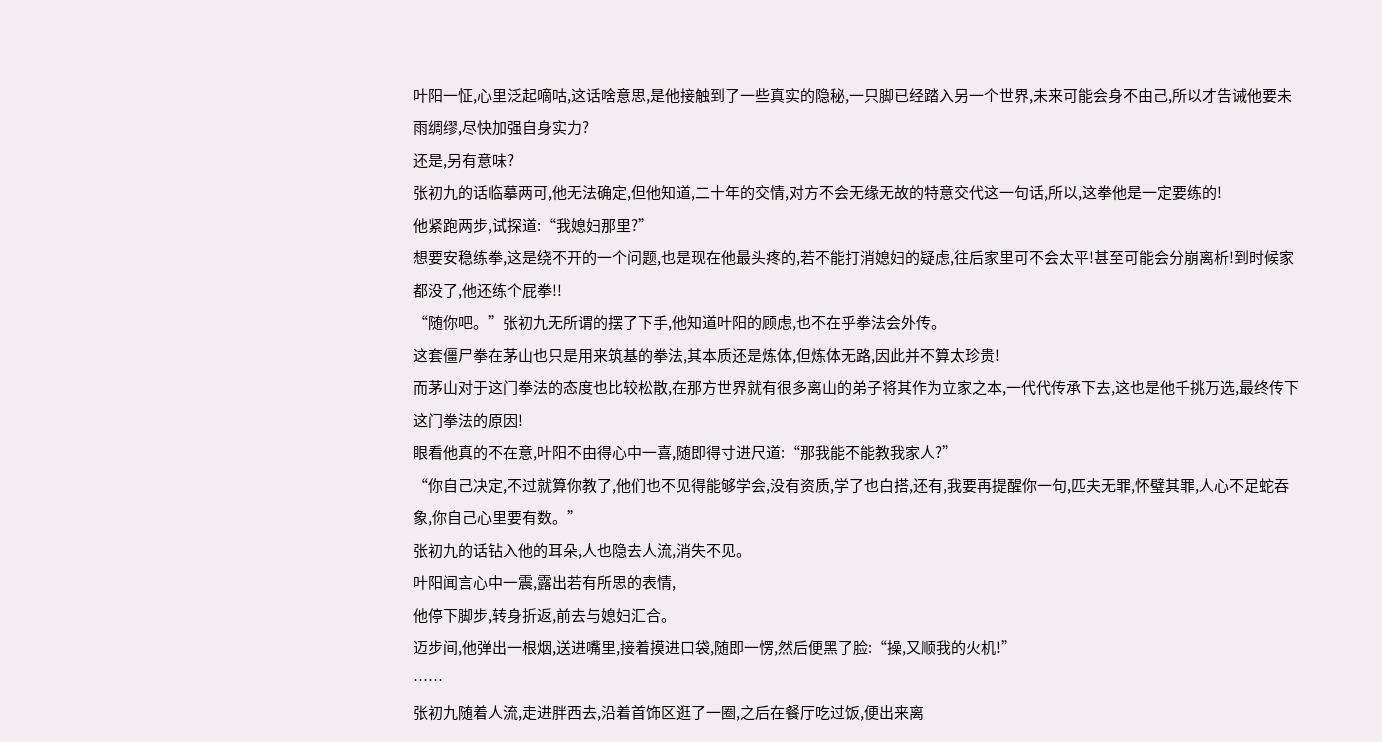叶阳一怔,心里泛起嘀咕,这话啥意思,是他接触到了一些真实的隐秘,一只脚已经踏入另一个世界,未来可能会身不由己,所以才告诫他要未雨绸缪,尽快加强自身实力?
还是,另有意味?
张初九的话临摹两可,他无法确定,但他知道,二十年的交情,对方不会无缘无故的特意交代这一句话,所以,这拳他是一定要练的!
他紧跑两步,试探道:“我媳妇那里?”
想要安稳练拳,这是绕不开的一个问题,也是现在他最头疼的,若不能打消媳妇的疑虑,往后家里可不会太平!甚至可能会分崩离析!到时候家都没了,他还练个屁拳!!
“随你吧。”张初九无所谓的摆了下手,他知道叶阳的顾虑,也不在乎拳法会外传。
这套僵尸拳在茅山也只是用来筑基的拳法,其本质还是炼体,但炼体无路,因此并不算太珍贵!
而茅山对于这门拳法的态度也比较松散,在那方世界就有很多离山的弟子将其作为立家之本,一代代传承下去,这也是他千挑万选,最终传下这门拳法的原因!
眼看他真的不在意,叶阳不由得心中一喜,随即得寸进尺道:“那我能不能教我家人?”
“你自己决定,不过就算你教了,他们也不见得能够学会,没有资质,学了也白搭,还有,我要再提醒你一句,匹夫无罪,怀璧其罪,人心不足蛇吞象,你自己心里要有数。”
张初九的话钻入他的耳朵,人也隐去人流,消失不见。
叶阳闻言心中一震,露出若有所思的表情,
他停下脚步,转身折返,前去与媳妇汇合。
迈步间,他弹出一根烟,送进嘴里,接着摸进口袋,随即一愣,然后便黑了脸:“操,又顺我的火机!”
……
张初九随着人流,走进胖西去,沿着首饰区逛了一圈,之后在餐厅吃过饭,便出来离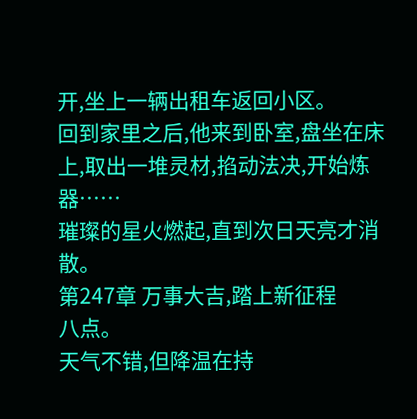开,坐上一辆出租车返回小区。
回到家里之后,他来到卧室,盘坐在床上,取出一堆灵材,掐动法决,开始炼器……
璀璨的星火燃起,直到次日天亮才消散。
第247章 万事大吉,踏上新征程
八点。
天气不错,但降温在持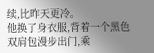续,比昨天更冷。
他换了身衣服,背着一个黑色双肩包漫步出门,乘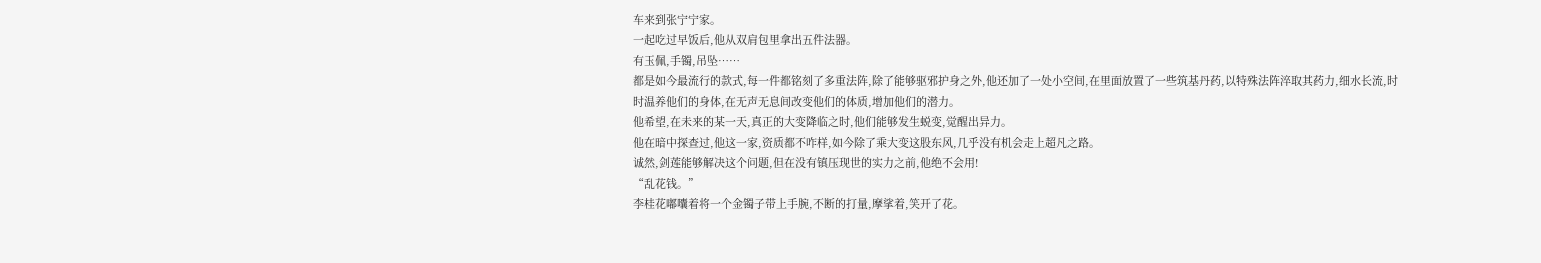车来到张宁宁家。
一起吃过早饭后,他从双肩包里拿出五件法器。
有玉佩,手镯,吊坠……
都是如今最流行的款式,每一件都铭刻了多重法阵,除了能够驱邪护身之外,他还加了一处小空间,在里面放置了一些筑基丹药,以特殊法阵淬取其药力,细水长流,时时温养他们的身体,在无声无息间改变他们的体质,增加他们的潜力。
他希望,在未来的某一天,真正的大变降临之时,他们能够发生蜕变,觉醒出异力。
他在暗中探查过,他这一家,资质都不咋样,如今除了乘大变这股东风,几乎没有机会走上超凡之路。
诚然,剑莲能够解决这个问题,但在没有镇压现世的实力之前,他绝不会用!
“乱花钱。”
李桂花嘟囔着将一个金镯子带上手腕,不断的打量,摩挲着,笑开了花。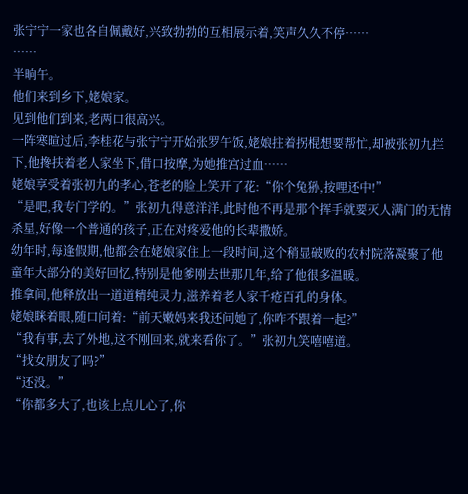张宁宁一家也各自佩戴好,兴致勃勃的互相展示着,笑声久久不停……
……
半晌午。
他们来到乡下,姥娘家。
见到他们到来,老两口很高兴。
一阵寒暄过后,李桂花与张宁宁开始张罗午饭,姥娘拄着拐棍想要帮忙,却被张初九拦下,他搀扶着老人家坐下,借口按摩,为她推宫过血……
姥娘享受着张初九的孝心,苍老的脸上笑开了花:“你个兔狲,按哩还中!”
“是吧,我专门学的。”张初九得意洋洋,此时他不再是那个挥手就要灭人满门的无情杀星,好像一个普通的孩子,正在对疼爱他的长辈撒娇。
幼年时,每逢假期,他都会在姥娘家住上一段时间,这个稍显破败的农村院落凝聚了他童年大部分的美好回忆,特别是他爹刚去世那几年,给了他很多温暖。
推拿间,他释放出一道道精纯灵力,滋养着老人家千疮百孔的身体。
姥娘眯着眼,随口问着:“前天嫩妈来我还问她了,你咋不跟着一起?”
“我有事,去了外地,这不刚回来,就来看你了。”张初九笑嘻嘻道。
“找女朋友了吗?”
“还没。”
“你都多大了,也该上点儿心了,你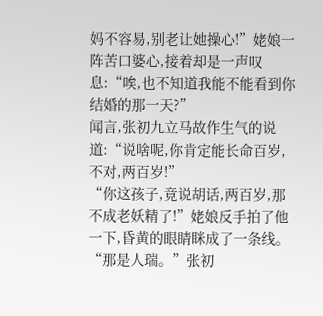妈不容易,别老让她操心!”姥娘一阵苦口婆心,接着却是一声叹息:“唉,也不知道我能不能看到你结婚的那一天?”
闻言,张初九立马故作生气的说道:“说啥呢,你肯定能长命百岁,不对,两百岁!”
“你这孩子,竟说胡话,两百岁,那不成老妖精了!”姥娘反手拍了他一下,昏黄的眼睛眯成了一条线。
“那是人瑞。”张初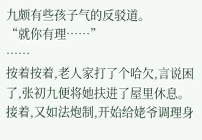九颇有些孩子气的反驳道。
“就你有理……”
……
按着按着,老人家打了个哈欠,言说困了,张初九便将她扶进了屋里休息。
接着,又如法炮制,开始给姥爷调理身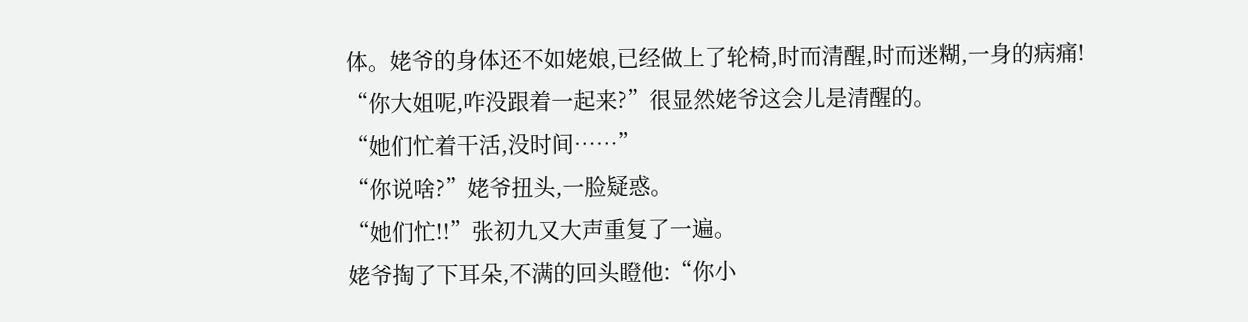体。姥爷的身体还不如姥娘,已经做上了轮椅,时而清醒,时而迷糊,一身的病痛!
“你大姐呢,咋没跟着一起来?”很显然姥爷这会儿是清醒的。
“她们忙着干活,没时间……”
“你说啥?”姥爷扭头,一脸疑惑。
“她们忙!!”张初九又大声重复了一遍。
姥爷掏了下耳朵,不满的回头瞪他:“你小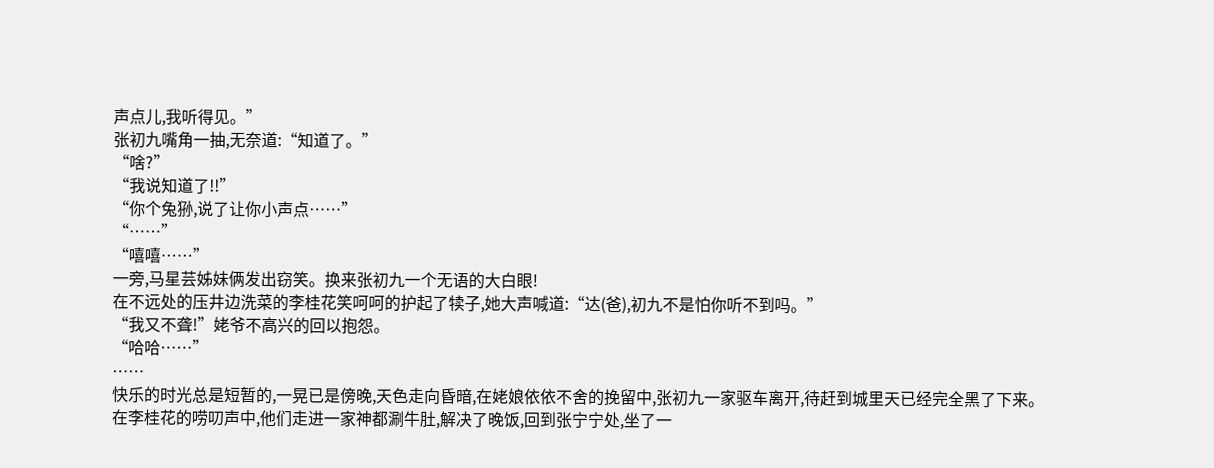声点儿,我听得见。”
张初九嘴角一抽,无奈道:“知道了。”
“啥?”
“我说知道了!!”
“你个兔狲,说了让你小声点……”
“……”
“嘻嘻……”
一旁,马星芸姊妹俩发出窃笑。换来张初九一个无语的大白眼!
在不远处的压井边洗菜的李桂花笑呵呵的护起了犊子,她大声喊道:“达(爸),初九不是怕你听不到吗。”
“我又不聋!”姥爷不高兴的回以抱怨。
“哈哈……”
……
快乐的时光总是短暂的,一晃已是傍晚,天色走向昏暗,在姥娘依依不舍的挽留中,张初九一家驱车离开,待赶到城里天已经完全黑了下来。
在李桂花的唠叨声中,他们走进一家神都涮牛肚,解决了晚饭,回到张宁宁处,坐了一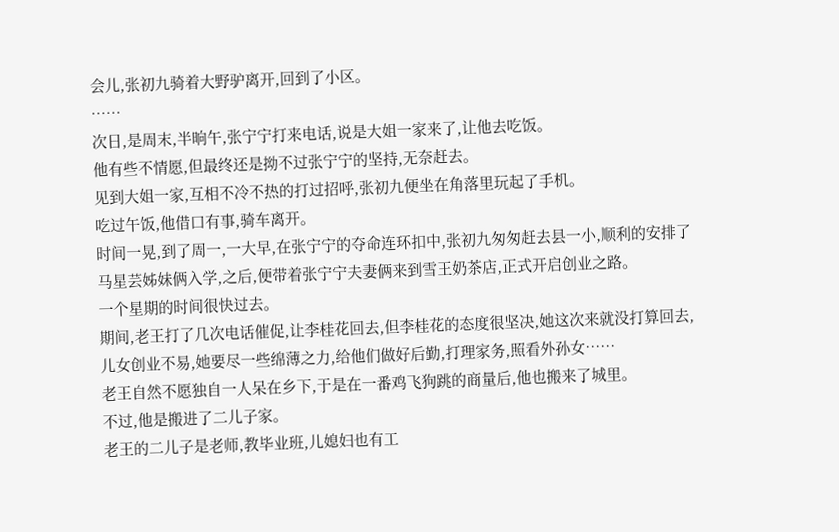会儿,张初九骑着大野驴离开,回到了小区。
……
次日,是周末,半晌午,张宁宁打来电话,说是大姐一家来了,让他去吃饭。
他有些不情愿,但最终还是拗不过张宁宁的坚持,无奈赶去。
见到大姐一家,互相不冷不热的打过招呼,张初九便坐在角落里玩起了手机。
吃过午饭,他借口有事,骑车离开。
时间一晃,到了周一,一大早,在张宁宁的夺命连环扣中,张初九匆匆赶去县一小,顺利的安排了马星芸姊妹俩入学,之后,便带着张宁宁夫妻俩来到雪王奶茶店,正式开启创业之路。
一个星期的时间很快过去。
期间,老王打了几次电话催促,让李桂花回去,但李桂花的态度很坚决,她这次来就没打算回去,儿女创业不易,她要尽一些绵薄之力,给他们做好后勤,打理家务,照看外孙女……
老王自然不愿独自一人呆在乡下,于是在一番鸡飞狗跳的商量后,他也搬来了城里。
不过,他是搬进了二儿子家。
老王的二儿子是老师,教毕业班,儿媳妇也有工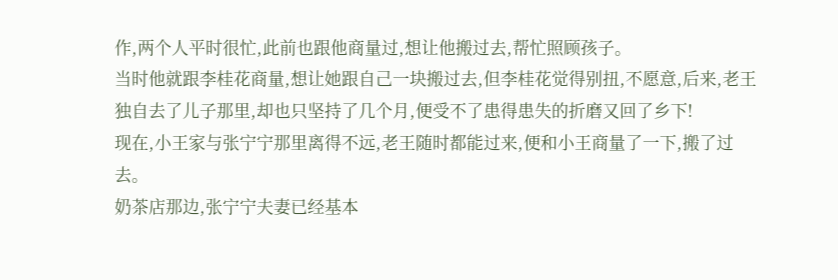作,两个人平时很忙,此前也跟他商量过,想让他搬过去,帮忙照顾孩子。
当时他就跟李桂花商量,想让她跟自己一块搬过去,但李桂花觉得别扭,不愿意,后来,老王独自去了儿子那里,却也只坚持了几个月,便受不了患得患失的折磨又回了乡下!
现在,小王家与张宁宁那里离得不远,老王随时都能过来,便和小王商量了一下,搬了过去。
奶茶店那边,张宁宁夫妻已经基本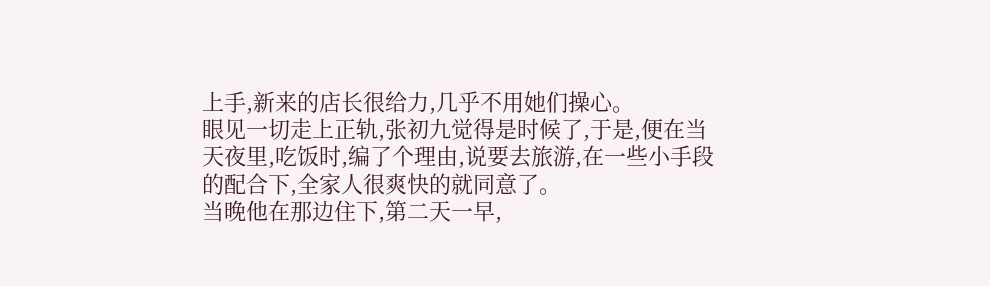上手,新来的店长很给力,几乎不用她们操心。
眼见一切走上正轨,张初九觉得是时候了,于是,便在当天夜里,吃饭时,编了个理由,说要去旅游,在一些小手段的配合下,全家人很爽快的就同意了。
当晚他在那边住下,第二天一早,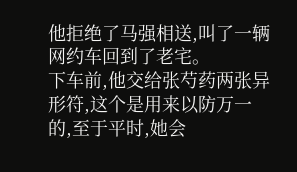他拒绝了马强相送,叫了一辆网约车回到了老宅。
下车前,他交给张芍药两张异形符,这个是用来以防万一的,至于平时,她会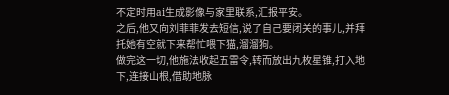不定时用ai生成影像与家里联系,汇报平安。
之后,他又向刘菲菲发去短信,说了自己要闭关的事儿,并拜托她有空就下来帮忙喂下猫,溜溜狗。
做完这一切,他施法收起五雷令,转而放出九枚星锥,打入地下,连接山根,借助地脉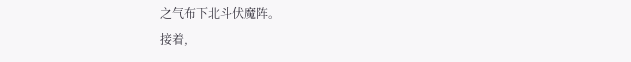之气布下北斗伏魔阵。
接着,